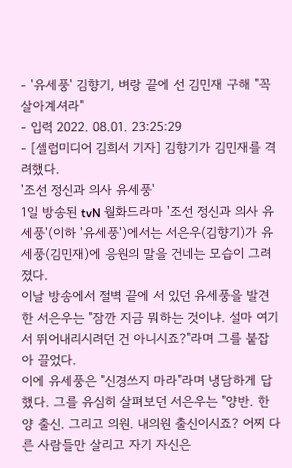- '유세풍' 김향기, 벼랑 끝에 선 김민재 구해 "꼭 살아계셔라"
- 입력 2022. 08.01. 23:25:29
- [셀럽미디어 김희서 기자] 김향기가 김민재를 격려했다.
'조선 정신과 의사 유세풍'
1일 방송된 tvN 월화드라마 '조선 정신과 의사 유세풍'(이하 '유세풍')에서는 서은우(김향기)가 유세풍(김민재)에 응원의 말을 건네는 모습이 그려졌다.
이날 방송에서 절벽 끝에 서 있던 유세풍을 발견한 서은우는 "잠깐 지금 뭐하는 것이냐. 설마 여기서 뛰어내리시려던 건 아니시죠?"라며 그를 붙잡아 끌었다.
이에 유세풍은 "신경쓰지 마라"라며 냉담하게 답했다. 그를 유심히 살펴보던 서은우는 "양반. 한양 출신. 그리고 의원. 내의원 출신이시죠? 어찌 다른 사람들만 살리고 자기 자신은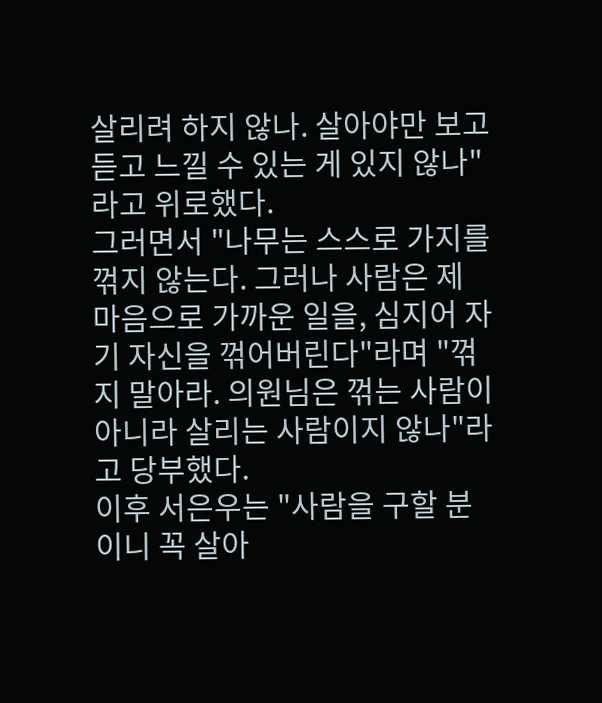살리려 하지 않나. 살아야만 보고 듣고 느낄 수 있는 게 있지 않나"라고 위로했다.
그러면서 "나무는 스스로 가지를 꺾지 않는다. 그러나 사람은 제 마음으로 가까운 일을, 심지어 자기 자신을 꺾어버린다"라며 "꺾지 말아라. 의원님은 꺾는 사람이 아니라 살리는 사람이지 않나"라고 당부했다.
이후 서은우는 "사람을 구할 분이니 꼭 살아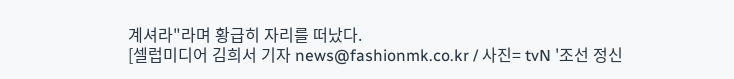계셔라"라며 황급히 자리를 떠났다.
[셀럽미디어 김희서 기자 news@fashionmk.co.kr / 사진= tvN '조선 정신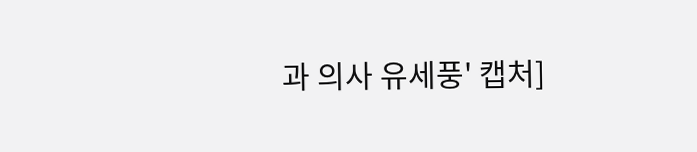과 의사 유세풍' 캡처]